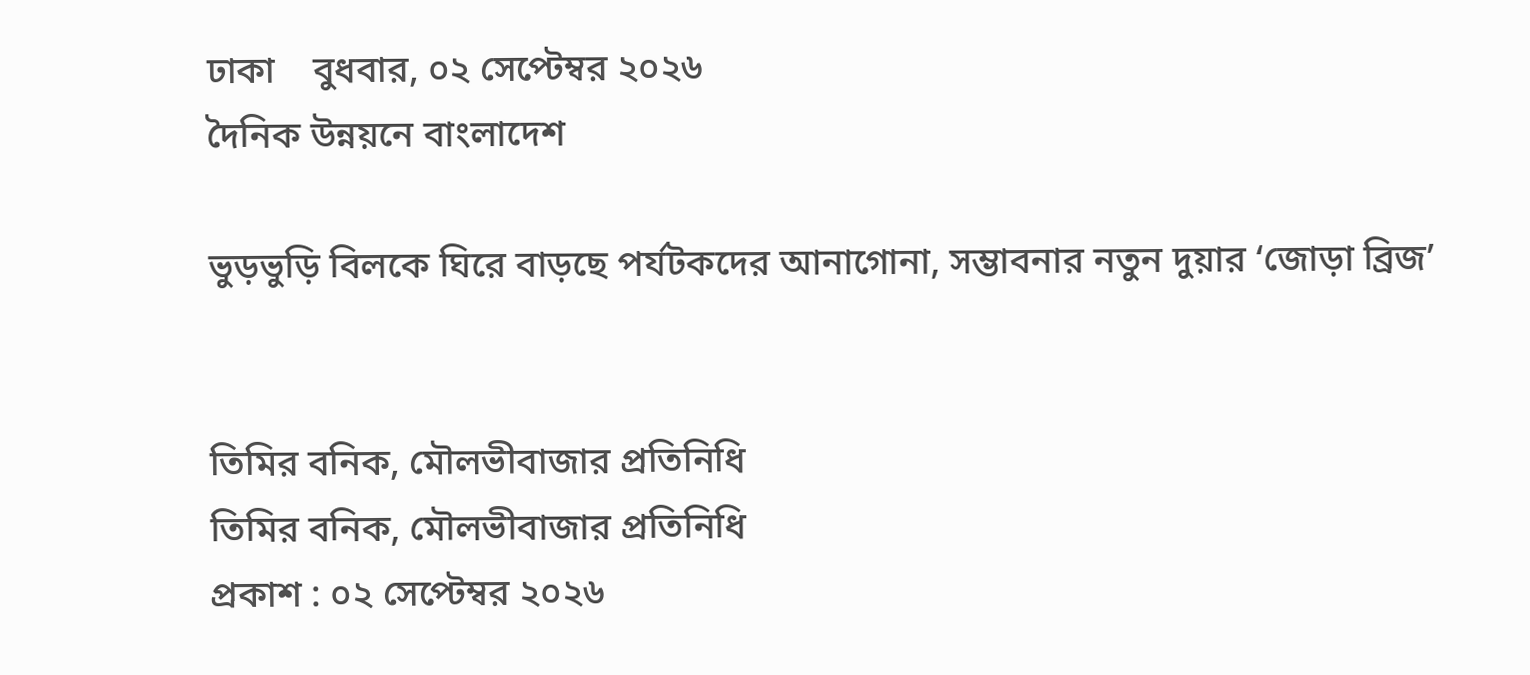ঢাকা    বুধবার, ০২ সেপ্টেম্বর ২০২৬
দৈনিক উন্নয়নে বাংলাদেশ

ভুড়ভুড়ি বিলকে ঘিরে বাড়ছে পর্যটকদের আনাগোনা, সম্ভাবনার নতুন দুয়ার ‘জোড়া ব্রিজ’


তিমির বনিক, মৌলভীবাজার প্রতিনিধি
তিমির বনিক, মৌলভীবাজার প্রতিনিধি
প্রকাশ : ০২ সেপ্টেম্বর ২০২৬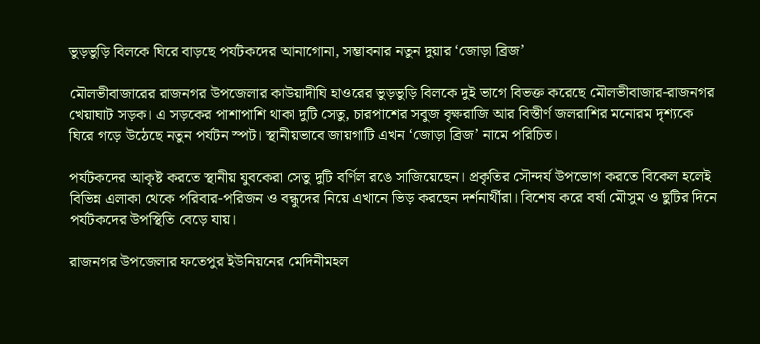ভুড়ভুড়ি বিলকে ঘিরে বাড়ছে পর্যটকদের আনাগোনা, সম্ভাবনার নতুন দুয়ার ‘জোড়া ব্রিজ’

মৌলভীবাজারের রাজনগর উপজেলার কাউয়াদীঘি হাওরের ভুড়ভুড়ি বিলকে দুই ভাগে বিভক্ত করেছে মৌলভীবাজার-রাজনগর খেয়াঘাট সড়ক। এ সড়কের পাশাপাশি থাকা দুটি সেতু, চারপাশের সবুজ বৃক্ষরাজি আর বিস্তীর্ণ জলরাশির মনোরম দৃশ্যকে ঘিরে গড়ে উঠেছে নতুন পর্যটন স্পট। স্থানীয়ভাবে জায়গাটি এখন ‘জোড়া ব্রিজ’ নামে পরিচিত।

পর্যটকদের আকৃষ্ট করতে স্থানীয় যুবকেরা সেতু দুটি বর্ণিল রঙে সাজিয়েছেন। প্রকৃতির সৌন্দর্য উপভোগ করতে বিকেল হলেই বিভিন্ন এলাকা থেকে পরিবার-পরিজন ও বন্ধুদের নিয়ে এখানে ভিড় করছেন দর্শনার্থীরা। বিশেষ করে বর্ষা মৌসুম ও ছুটির দিনে পর্যটকদের উপস্থিতি বেড়ে যায়।

রাজনগর উপজেলার ফতেপুর ইউনিয়নের মেদিনীমহল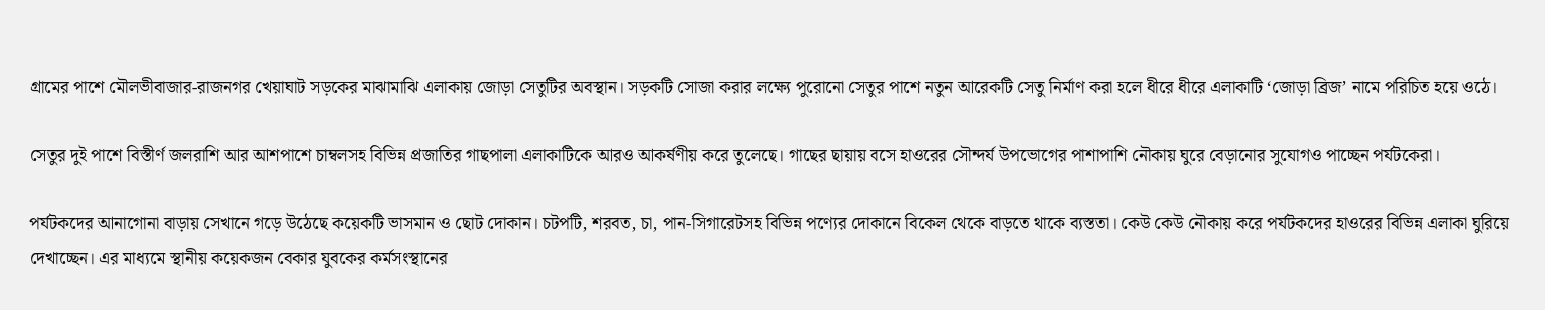গ্রামের পাশে মৌলভীবাজার-রাজনগর খেয়াঘাট সড়কের মাঝামাঝি এলাকায় জোড়া সেতুটির অবস্থান। সড়কটি সোজা করার লক্ষ্যে পুরোনো সেতুর পাশে নতুন আরেকটি সেতু নির্মাণ করা হলে ধীরে ধীরে এলাকাটি ‘জোড়া ব্রিজ’ নামে পরিচিত হয়ে ওঠে।

সেতুর দুই পাশে বিস্তীর্ণ জলরাশি আর আশপাশে চাম্বলসহ বিভিন্ন প্রজাতির গাছপালা এলাকাটিকে আরও আকর্ষণীয় করে তুলেছে। গাছের ছায়ায় বসে হাওরের সৌন্দর্য উপভোগের পাশাপাশি নৌকায় ঘুরে বেড়ানোর সুযোগও পাচ্ছেন পর্যটকেরা।

পর্যটকদের আনাগোনা বাড়ায় সেখানে গড়ে উঠেছে কয়েকটি ভাসমান ও ছোট দোকান। চটপটি, শরবত, চা, পান-সিগারেটসহ বিভিন্ন পণ্যের দোকানে বিকেল থেকে বাড়তে থাকে ব্যস্ততা। কেউ কেউ নৌকায় করে পর্যটকদের হাওরের বিভিন্ন এলাকা ঘুরিয়ে দেখাচ্ছেন। এর মাধ্যমে স্থানীয় কয়েকজন বেকার যুবকের কর্মসংস্থানের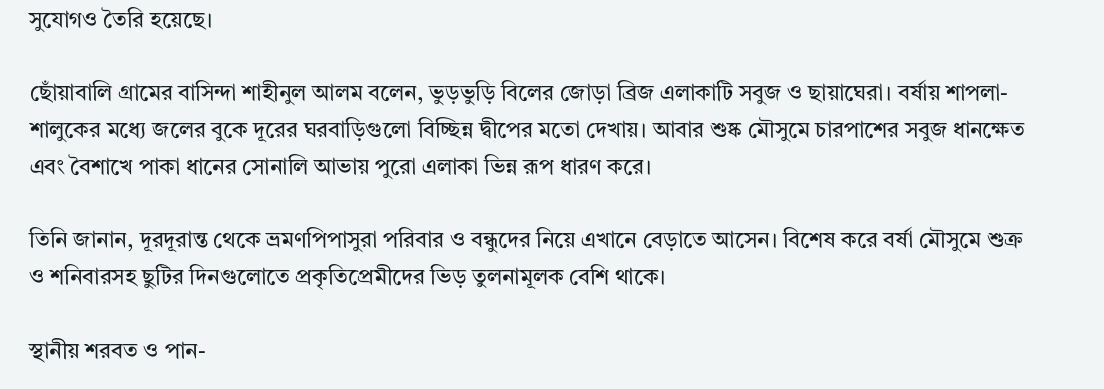সুযোগও তৈরি হয়েছে।

ছোঁয়াবালি গ্রামের বাসিন্দা শাহীনুল আলম বলেন, ভুড়ভুড়ি বিলের জোড়া ব্রিজ এলাকাটি সবুজ ও ছায়াঘেরা। বর্ষায় শাপলা-শালুকের মধ্যে জলের বুকে দূরের ঘরবাড়িগুলো বিচ্ছিন্ন দ্বীপের মতো দেখায়। আবার শুষ্ক মৌসুমে চারপাশের সবুজ ধানক্ষেত এবং বৈশাখে পাকা ধানের সোনালি আভায় পুরো এলাকা ভিন্ন রূপ ধারণ করে।

তিনি জানান, দূরদূরান্ত থেকে ভ্রমণপিপাসুরা পরিবার ও বন্ধুদের নিয়ে এখানে বেড়াতে আসেন। বিশেষ করে বর্ষা মৌসুমে শুক্র ও শনিবারসহ ছুটির দিনগুলোতে প্রকৃতিপ্রেমীদের ভিড় তুলনামূলক বেশি থাকে।

স্থানীয় শরবত ও পান-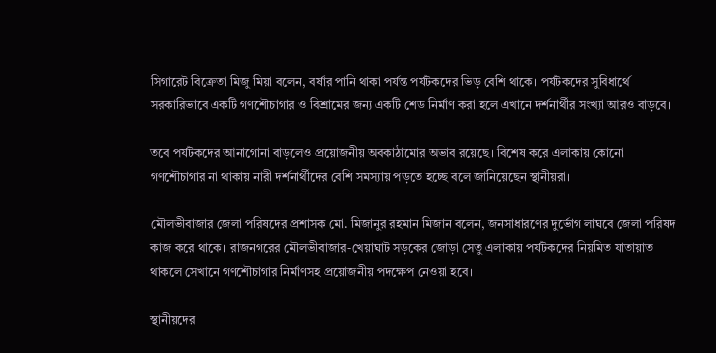সিগারেট বিক্রেতা মিজু মিয়া বলেন, বর্ষার পানি থাকা পর্যন্ত পর্যটকদের ভিড় বেশি থাকে। পর্যটকদের সুবিধার্থে সরকারিভাবে একটি গণশৌচাগার ও বিশ্রামের জন্য একটি শেড নির্মাণ করা হলে এখানে দর্শনার্থীর সংখ্যা আরও বাড়বে।

তবে পর্যটকদের আনাগোনা বাড়লেও প্রয়োজনীয় অবকাঠামোর অভাব রয়েছে। বিশেষ করে এলাকায় কোনো গণশৌচাগার না থাকায় নারী দর্শনার্থীদের বেশি সমস্যায় পড়তে হচ্ছে বলে জানিয়েছেন স্থানীয়রা।

মৌলভীবাজার জেলা পরিষদের প্রশাসক মো. মিজানুর রহমান মিজান বলেন, জনসাধারণের দুর্ভোগ লাঘবে জেলা পরিষদ কাজ করে থাকে। রাজনগরের মৌলভীবাজার-খেয়াঘাট সড়কের জোড়া সেতু এলাকায় পর্যটকদের নিয়মিত যাতায়াত থাকলে সেখানে গণশৌচাগার নির্মাণসহ প্রয়োজনীয় পদক্ষেপ নেওয়া হবে।

স্থানীয়দের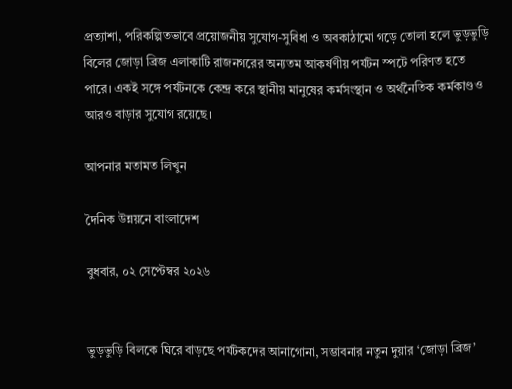প্রত্যাশা, পরিকল্পিতভাবে প্রয়োজনীয় সুযোগ-সুবিধা ও অবকাঠামো গড়ে তোলা হলে ভুড়ভুড়ি বিলের জোড়া ব্রিজ এলাকাটি রাজনগরের অন্যতম আকর্ষণীয় পর্যটন স্পটে পরিণত হতে পারে। একই সঙ্গে পর্যটনকে কেন্দ্র করে স্থানীয় মানুষের কর্মসংস্থান ও অর্থনৈতিক কর্মকাণ্ডও আরও বাড়ার সুযোগ রয়েছে।

আপনার মতামত লিখুন

দৈনিক উন্নয়নে বাংলাদেশ

বুধবার, ০২ সেপ্টেম্বর ২০২৬


ভুড়ভুড়ি বিলকে ঘিরে বাড়ছে পর্যটকদের আনাগোনা, সম্ভাবনার নতুন দুয়ার ‘জোড়া ব্রিজ’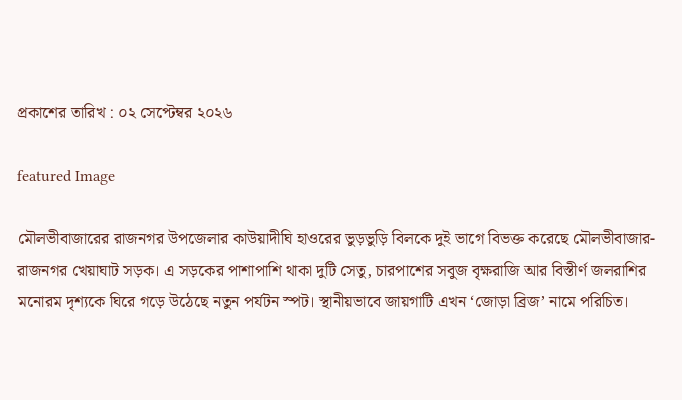প্রকাশের তারিখ : ০২ সেপ্টেম্বর ২০২৬

featured Image

মৌলভীবাজারের রাজনগর উপজেলার কাউয়াদীঘি হাওরের ভুড়ভুড়ি বিলকে দুই ভাগে বিভক্ত করেছে মৌলভীবাজার-রাজনগর খেয়াঘাট সড়ক। এ সড়কের পাশাপাশি থাকা দুটি সেতু, চারপাশের সবুজ বৃক্ষরাজি আর বিস্তীর্ণ জলরাশির মনোরম দৃশ্যকে ঘিরে গড়ে উঠেছে নতুন পর্যটন স্পট। স্থানীয়ভাবে জায়গাটি এখন ‘জোড়া ব্রিজ’ নামে পরিচিত।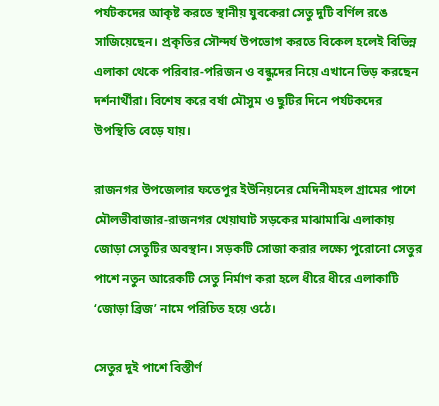পর্যটকদের আকৃষ্ট করতে স্থানীয় যুবকেরা সেতু দুটি বর্ণিল রঙে সাজিয়েছেন। প্রকৃতির সৌন্দর্য উপভোগ করতে বিকেল হলেই বিভিন্ন এলাকা থেকে পরিবার-পরিজন ও বন্ধুদের নিয়ে এখানে ভিড় করছেন দর্শনার্থীরা। বিশেষ করে বর্ষা মৌসুম ও ছুটির দিনে পর্যটকদের উপস্থিতি বেড়ে যায়।

রাজনগর উপজেলার ফতেপুর ইউনিয়নের মেদিনীমহল গ্রামের পাশে মৌলভীবাজার-রাজনগর খেয়াঘাট সড়কের মাঝামাঝি এলাকায় জোড়া সেতুটির অবস্থান। সড়কটি সোজা করার লক্ষ্যে পুরোনো সেতুর পাশে নতুন আরেকটি সেতু নির্মাণ করা হলে ধীরে ধীরে এলাকাটি ‘জোড়া ব্রিজ’ নামে পরিচিত হয়ে ওঠে।

সেতুর দুই পাশে বিস্তীর্ণ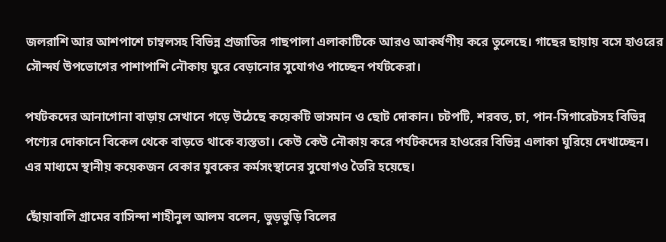জলরাশি আর আশপাশে চাম্বলসহ বিভিন্ন প্রজাতির গাছপালা এলাকাটিকে আরও আকর্ষণীয় করে তুলেছে। গাছের ছায়ায় বসে হাওরের সৌন্দর্য উপভোগের পাশাপাশি নৌকায় ঘুরে বেড়ানোর সুযোগও পাচ্ছেন পর্যটকেরা।

পর্যটকদের আনাগোনা বাড়ায় সেখানে গড়ে উঠেছে কয়েকটি ভাসমান ও ছোট দোকান। চটপটি, শরবত, চা, পান-সিগারেটসহ বিভিন্ন পণ্যের দোকানে বিকেল থেকে বাড়তে থাকে ব্যস্ততা। কেউ কেউ নৌকায় করে পর্যটকদের হাওরের বিভিন্ন এলাকা ঘুরিয়ে দেখাচ্ছেন। এর মাধ্যমে স্থানীয় কয়েকজন বেকার যুবকের কর্মসংস্থানের সুযোগও তৈরি হয়েছে।

ছোঁয়াবালি গ্রামের বাসিন্দা শাহীনুল আলম বলেন, ভুড়ভুড়ি বিলের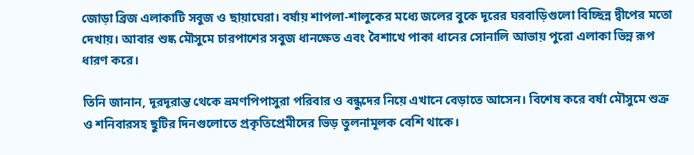জোড়া ব্রিজ এলাকাটি সবুজ ও ছায়াঘেরা। বর্ষায় শাপলা-শালুকের মধ্যে জলের বুকে দূরের ঘরবাড়িগুলো বিচ্ছিন্ন দ্বীপের মতো দেখায়। আবার শুষ্ক মৌসুমে চারপাশের সবুজ ধানক্ষেত এবং বৈশাখে পাকা ধানের সোনালি আভায় পুরো এলাকা ভিন্ন রূপ ধারণ করে।

তিনি জানান, দূরদূরান্ত থেকে ভ্রমণপিপাসুরা পরিবার ও বন্ধুদের নিয়ে এখানে বেড়াতে আসেন। বিশেষ করে বর্ষা মৌসুমে শুক্র ও শনিবারসহ ছুটির দিনগুলোতে প্রকৃতিপ্রেমীদের ভিড় তুলনামূলক বেশি থাকে।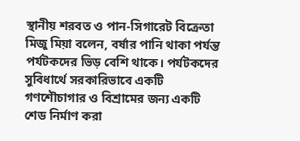স্থানীয় শরবত ও পান-সিগারেট বিক্রেতা মিজু মিয়া বলেন, বর্ষার পানি থাকা পর্যন্ত পর্যটকদের ভিড় বেশি থাকে। পর্যটকদের সুবিধার্থে সরকারিভাবে একটি গণশৌচাগার ও বিশ্রামের জন্য একটি শেড নির্মাণ করা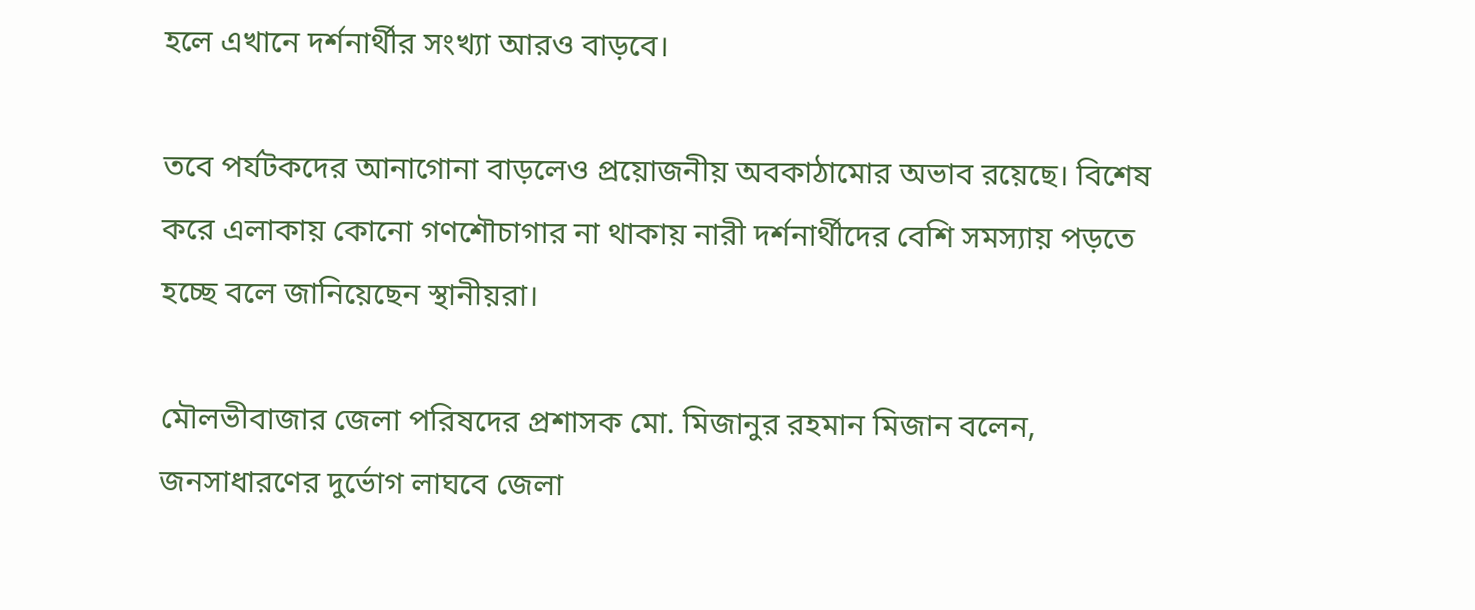হলে এখানে দর্শনার্থীর সংখ্যা আরও বাড়বে।

তবে পর্যটকদের আনাগোনা বাড়লেও প্রয়োজনীয় অবকাঠামোর অভাব রয়েছে। বিশেষ করে এলাকায় কোনো গণশৌচাগার না থাকায় নারী দর্শনার্থীদের বেশি সমস্যায় পড়তে হচ্ছে বলে জানিয়েছেন স্থানীয়রা।

মৌলভীবাজার জেলা পরিষদের প্রশাসক মো. মিজানুর রহমান মিজান বলেন, জনসাধারণের দুর্ভোগ লাঘবে জেলা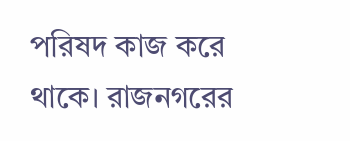পরিষদ কাজ করে থাকে। রাজনগরের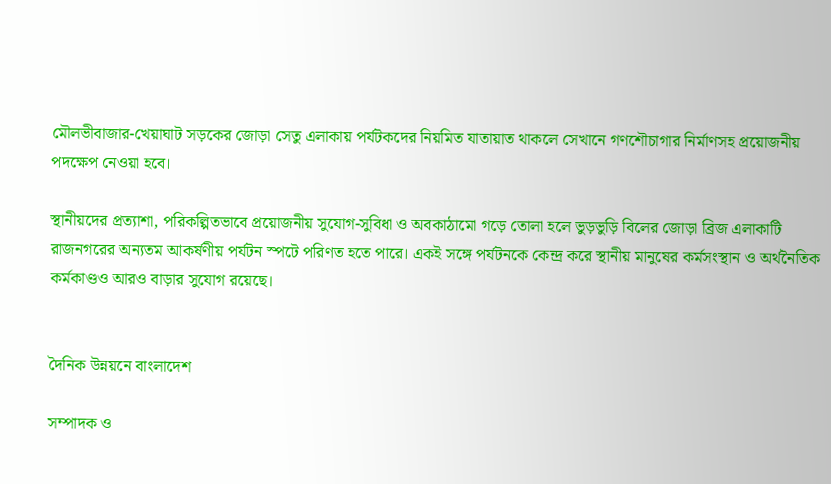মৌলভীবাজার-খেয়াঘাট সড়কের জোড়া সেতু এলাকায় পর্যটকদের নিয়মিত যাতায়াত থাকলে সেখানে গণশৌচাগার নির্মাণসহ প্রয়োজনীয় পদক্ষেপ নেওয়া হবে।

স্থানীয়দের প্রত্যাশা, পরিকল্পিতভাবে প্রয়োজনীয় সুযোগ-সুবিধা ও অবকাঠামো গড়ে তোলা হলে ভুড়ভুড়ি বিলের জোড়া ব্রিজ এলাকাটি রাজনগরের অন্যতম আকর্ষণীয় পর্যটন স্পটে পরিণত হতে পারে। একই সঙ্গে পর্যটনকে কেন্দ্র করে স্থানীয় মানুষের কর্মসংস্থান ও অর্থনৈতিক কর্মকাণ্ডও আরও বাড়ার সুযোগ রয়েছে।


দৈনিক উন্নয়নে বাংলাদেশ

সম্পাদক ও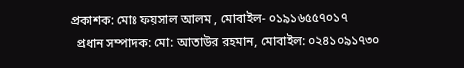প্রকাশক: মোঃ ফয়সাল আলম , মোবাইল- ০১৯১৬৫৫৭০১৭
  প্রধান সম্পাদক: মো: আতাউর রহমান, মোবাইল: ০২৪১০৯১৭৩০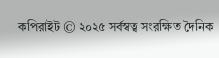কপিরাইট © ২০২৫ সর্বস্বত্ব সংরক্ষিত দৈনিক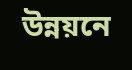উন্নয়নে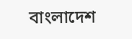বাংলাদেশ